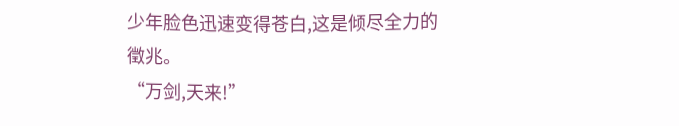少年脸色迅速变得苍白,这是倾尽全力的徵兆。
“万剑,天来!”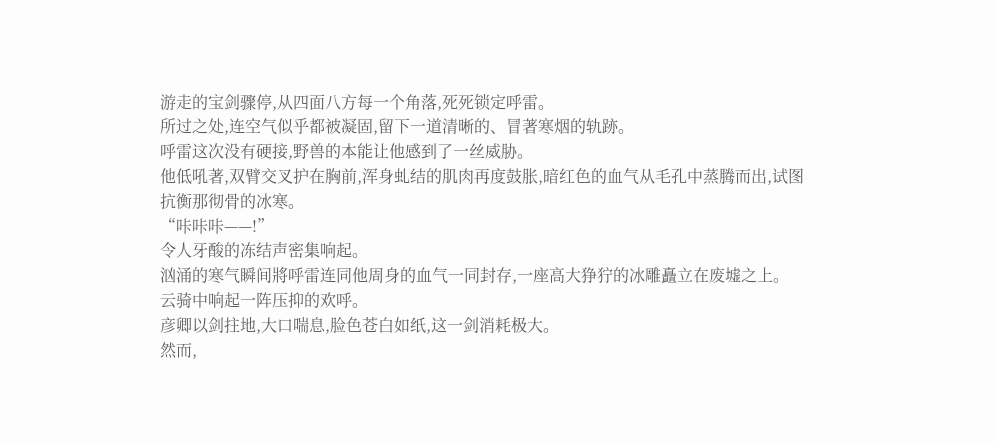游走的宝剑骤停,从四面八方每一个角落,死死锁定呼雷。
所过之处,连空气似乎都被凝固,留下一道清晰的、冒著寒烟的轨跡。
呼雷这次没有硬接,野兽的本能让他感到了一丝威胁。
他低吼著,双臂交叉护在胸前,浑身虬结的肌肉再度鼓胀,暗红色的血气从毛孔中蒸腾而出,试图抗衡那彻骨的冰寒。
“咔咔咔——!”
令人牙酸的冻结声密集响起。
汹涌的寒气瞬间將呼雷连同他周身的血气一同封存,一座高大狰狞的冰雕矗立在废墟之上。
云骑中响起一阵压抑的欢呼。
彦卿以剑拄地,大口喘息,脸色苍白如纸,这一剑消耗极大。
然而,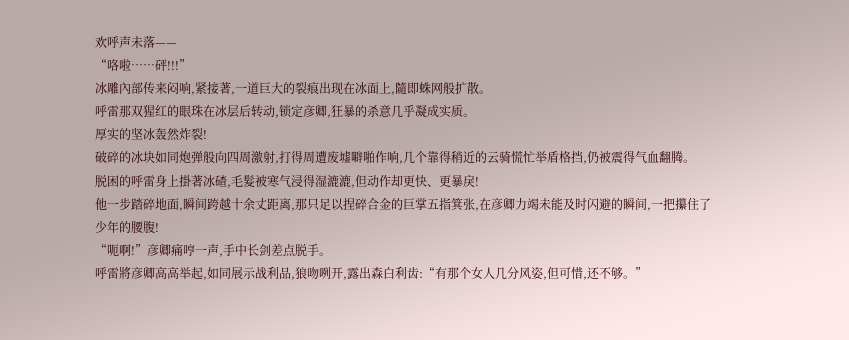欢呼声未落——
“咯啦……砰!!!”
冰雕內部传来闷响,紧接著,一道巨大的裂痕出现在冰面上,隨即蛛网般扩散。
呼雷那双猩红的眼珠在冰层后转动,锁定彦卿,狂暴的杀意几乎凝成实质。
厚实的坚冰轰然炸裂!
破碎的冰块如同炮弹般向四周激射,打得周遭废墟噼啪作响,几个靠得稍近的云骑慌忙举盾格挡,仍被震得气血翻腾。
脱困的呼雷身上掛著冰碴,毛髮被寒气浸得湿漉漉,但动作却更快、更暴戾!
他一步踏碎地面,瞬间跨越十余丈距离,那只足以捏碎合金的巨掌五指箕张,在彦卿力竭未能及时闪避的瞬间,一把攥住了少年的腰腹!
“呃啊!”彦卿痛哼一声,手中长剑差点脱手。
呼雷將彦卿高高举起,如同展示战利品,狼吻咧开,露出森白利齿:“有那个女人几分风姿,但可惜,还不够。”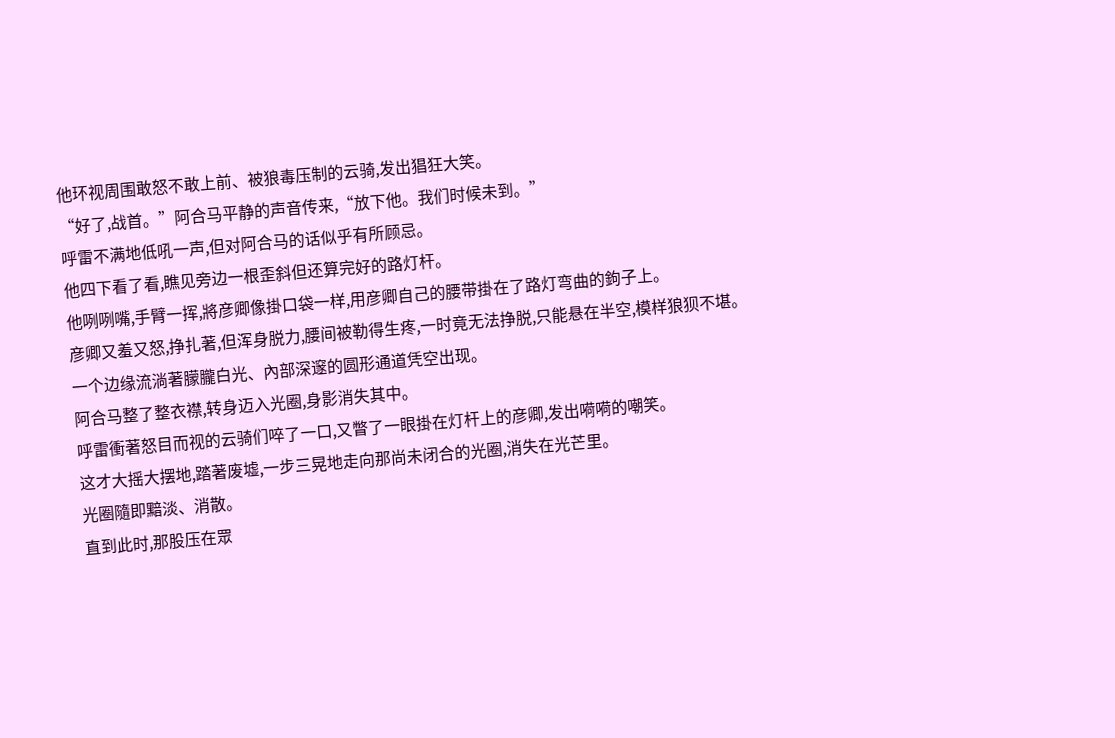他环视周围敢怒不敢上前、被狼毒压制的云骑,发出猖狂大笑。
“好了,战首。”阿合马平静的声音传来,“放下他。我们时候未到。”
呼雷不满地低吼一声,但对阿合马的话似乎有所顾忌。
他四下看了看,瞧见旁边一根歪斜但还算完好的路灯杆。
他咧咧嘴,手臂一挥,將彦卿像掛口袋一样,用彦卿自己的腰带掛在了路灯弯曲的鉤子上。
彦卿又羞又怒,挣扎著,但浑身脱力,腰间被勒得生疼,一时竟无法挣脱,只能悬在半空,模样狼狈不堪。
一个边缘流淌著朦朧白光、內部深邃的圆形通道凭空出现。
阿合马整了整衣襟,转身迈入光圈,身影消失其中。
呼雷衝著怒目而视的云骑们啐了一口,又瞥了一眼掛在灯杆上的彦卿,发出嗬嗬的嘲笑。
这才大摇大摆地,踏著废墟,一步三晃地走向那尚未闭合的光圈,消失在光芒里。
光圈隨即黯淡、消散。
直到此时,那股压在眾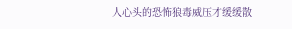人心头的恐怖狼毒威压才缓缓散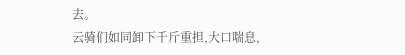去。
云骑们如同卸下千斤重担,大口喘息,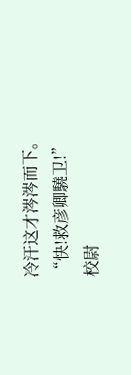冷汗这才涔涔而下。
“快!救彦卿驍卫!”
校尉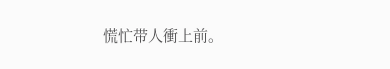慌忙带人衝上前。